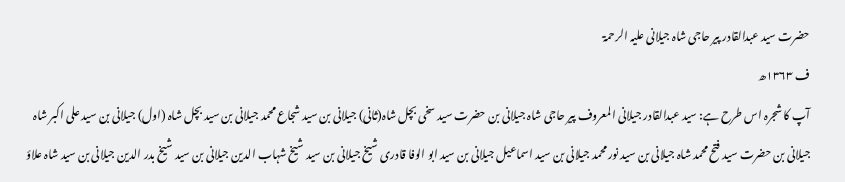حضرت سید عبدالقادر پیر حاجی شاہ جیلانی علیہ الرحمۃ
ف ۱۳۶۳ھ
آپ کا شجرہ اس طرح ہے: سید عبدالقادر جیلانی المعروف پیر حاجی شاہ جیلانی بن حضرت سید سخی بچل شاہ(ثانی) جیلانی بن سید شجاع محمد جیلانی بن سید بچل شاہ (اول) جیلانی بن سید علی اکبر شاہ جیلانی بن حضرت سید فتح محمد شاہ جیلانی بن سید نور محمد جیلانی بن سید اسماعیل جیلانی بن سید ابو الوفا قادری شیخ جیلانی بن سید شیخ شہاب الدین جیلانی بن سید شیخ بدر الدین جیلانی بن سید شاہ علاؤ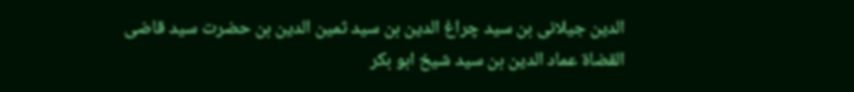الدین جیلانی بن سید چراغ الدین بن سید ثمین الدین بن حضرت سید قاضی القضاۃ عماد الدین بن سید شیخ ابو بکر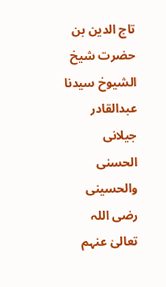تاج الدین بن حضرت شیخ الشیوخ سیدنا عبدالقادر جیلانی الحسنی والحسینی رضی اللہ تعالیٰ عنہم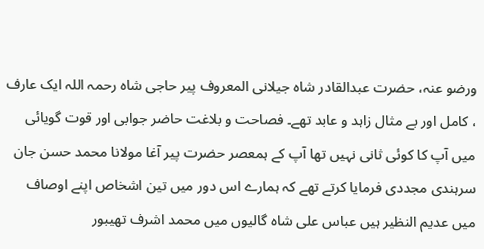ورضو عنہ، حضرت عبدالقادر شاہ جیلانی المعروف پیر حاجی شاہ رحمہ اللہ ایک عارف ، کامل اور بے مثال زاہد و عابد تھے۔ فصاحت و بلاغت حاضر جوابی اور قوت گویائی میں آپ کا کوئی ثانی نہیں تھا آپ کے ہمعصر حضرت پیر آغا مولانا محمد حسن جان سرہندی مجددی فرمایا کرتے تھے کہ ہمارے اس دور میں تین اشخاص اپنے اوصاف میں عدیم النظیر ہیں عباس علی شاہ گالیوں میں محمد اشرف تھیبور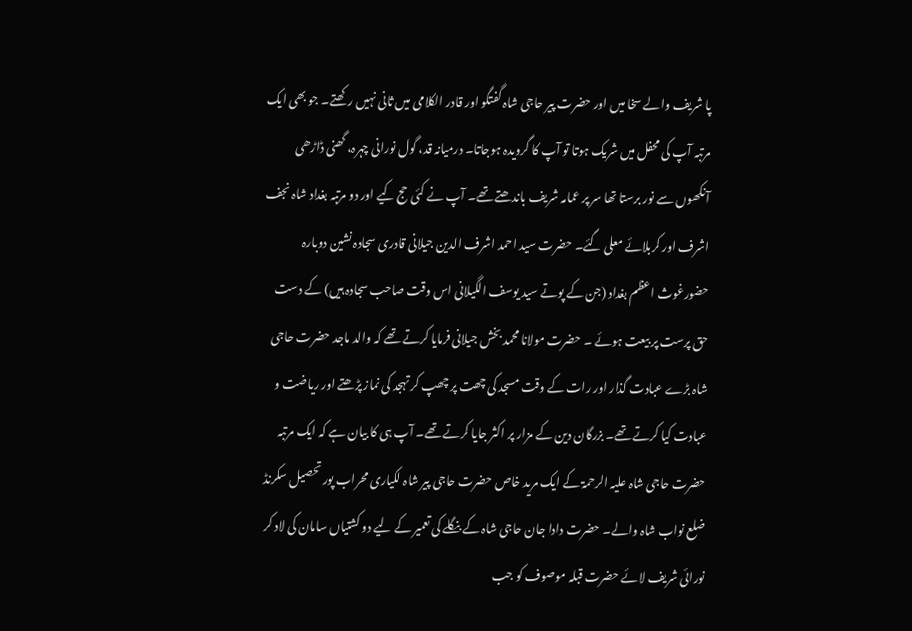پا شریف والے سخا میں اور حضرت پیر حاجی شاہ گفتگو اور قادر الکلامی میں ثانی نہیں رکھتے۔ جو بھی ایک مرتبہ آپ کی محفل میں شریک ہوتا تو آپ کا گرویدہ ہوجاتا۔ درمیانہ قد، گول نورانی چہرہ، گھنی ڈاڑھی آنکھوں سے نور برستا تھا سر پر عمامہ شریف باندھتے تھے۔ آپ نے کئی حج کیے اور دو مرتبہ بغداد شاہ نجف اشرف اور کربلائے معلی گئے۔ حضرت سید احمد اشرف الدین جیلانی قادری سجادہ نشین دوبارہ حضورغوث اعظم بغداد (جن کے پوتے سید یوسف الگیلانی اس وقت صاحب سجادہ ہیں) کے دست حق پرست پر بیعت ہوئے ۔ حضرت مولانا محمد بخش جیلانی فرمایا کرتے تھے کہ والد ماجد حضرت حاجی شاہ بڑے عبادت گذار اور رات کے وقت مسجد کی چھت پر چھپ کر تہجد کی نماز پڑھتے اور ریاضت و عبادت کیا کرتے تھے۔ بزرگان دین کے مزار پر اکثر جایا کرتے تھے۔ آپ ہی کا بیان ہے کہ ایک مرتبہ حضرت حاجی شاہ علیہ الرحمۃ کے ایک مرید خاص حضرت حاجی پیر شاہ لکیاری محراب پور تحصیل سکرنڈ ضلع نواب شاہ والے۔ حضرت دادا جان حاجی شاہ کے بنگلے کی تعمیر کے لیے دو کشتیاں سامان کی لاد کر نورائی شریف لائے حضرت قبلہ موصوف کو جب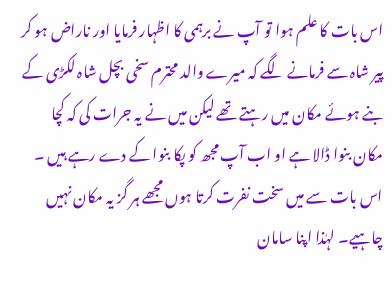اس بات کا علم ہوا تو آپ نے برہمی کا اظہار فرمایا اور ناراض ہو کر پیر شاہ سے فرمانے لگے کہ میرے والد محترم سخی بچل شاہ لکڑی کے بنے ہوئے مکان میں رہتے تھے لیکن میں نے یہ جرات کی کہ کچا مکان بنوا ڈالا ہے او اب آپ مجھ کو پکا بنوا کے دے رہے ہیں ۔ اس بات سے میں سخت نفرت کرتا ہوں مجھے ہر گز یہ مکان نہیں چاہیے۔ لہٰذا اپنا سامان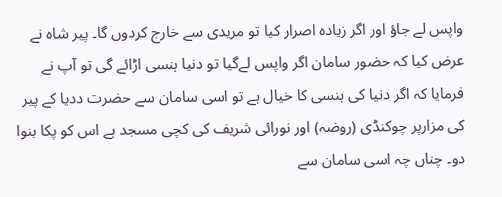واپس لے جاؤ اور اگر زیادہ اصرار کیا تو مریدی سے خارج کردوں گا۔ پیر شاہ نے عرض کیا کہ حضور سامان اگر واپس لےگیا تو دنیا ہنسی اڑائے گی تو آپ نے فرمایا کہ اگر دنیا کی ہنسی کا خیال ہے تو اسی سامان سے حضرت ددیا کے پیر کی مزارپر چوکنڈی (روضہ) اور نورائی شریف کی کچی مسجد ہے اس کو پکا بنوا دو۔ چناں چہ اسی سامان سے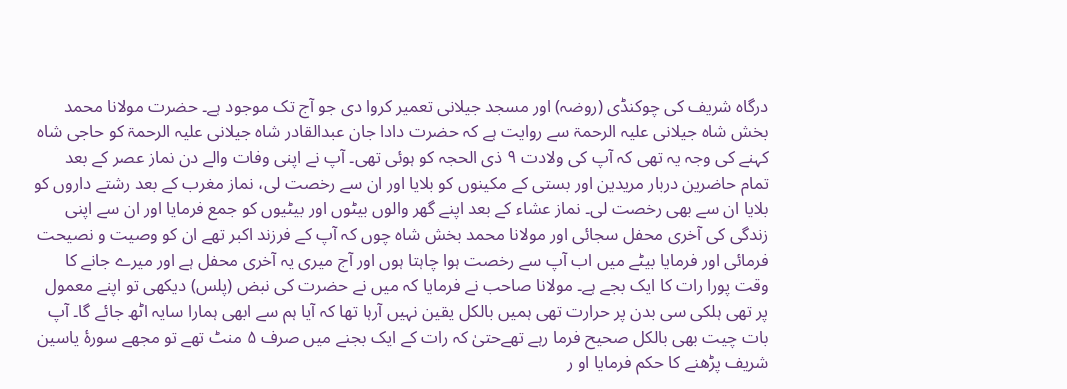درگاہ شریف کی چوکنڈی (روضہ) اور مسجد جیلانی تعمیر کروا دی جو آج تک موجود ہے۔ حضرت مولانا محمد بخش شاہ جیلانی علیہ الرحمۃ سے روایت ہے کہ حضرت دادا جان عبدالقادر شاہ جیلانی علیہ الرحمۃ کو حاجی شاہ کہنے کی وجہ یہ تھی کہ آپ کی ولادت ۹ ذی الحجہ کو ہوئی تھی۔ آپ نے اپنی وفات والے دن نماز عصر کے بعد تمام حاضرین دربار مریدین اور بستی کے مکینوں کو بلایا اور ان سے رخصت لی، نماز مغرب کے بعد رشتے داروں کو بلایا ان سے بھی رخصت لی۔ نماز عشاء کے بعد اپنے گھر والوں بیٹوں اور بیٹیوں کو جمع فرمایا اور ان سے اپنی زندگی کی آخری محفل سجائی اور مولانا محمد بخش شاہ چوں کہ آپ کے فرزند اکبر تھے ان کو وصیت و نصیحت فرمائی اور فرمایا بیٹے میں اب آپ سے رخصت ہوا چاہتا ہوں اور آج میری یہ آخری محفل ہے اور میرے جانے کا وقت پورا رات کا ایک بجے ہے۔ مولانا صاحب نے فرمایا کہ میں نے حضرت کی نبض (پلس) دیکھی تو اپنے معمول پر تھی ہلکی سی بدن پر حرارت تھی ہمیں بالکل یقین نہیں آرہا تھا کہ آیا ہم سے ابھی ہمارا سایہ اٹھ جائے گا۔ آپ بات چیت بھی بالکل صحیح فرما رہے تھےحتیٰ کہ رات کے ایک بجنے میں صرف ۵ منٹ تھے تو مجھے سورۂ یاسین شریف پڑھنے کا حکم فرمایا او ر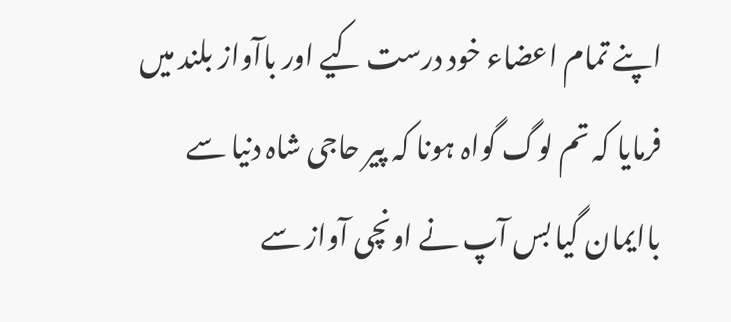اپنے تمام اعضاء خود درست کیے اور باآواز بلند میں فرمایا کہ تم لوگ گواہ ہونا کہ پیر حاجی شاہ دنیا سے باایمان گیا بس آپ نے اونچی آواز سے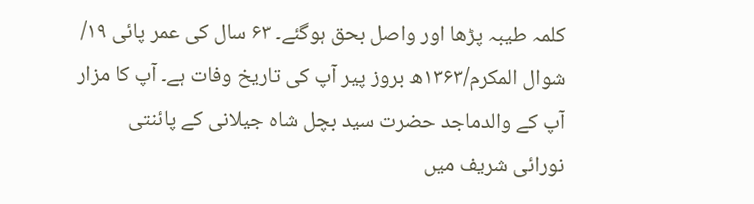کلمہ طیبہ پڑھا اور واصل بحق ہوگئے۔ ۶۳ سال کی عمر پائی ۱۹/ شوال المکرم/۱۳۶۳ھ بروز پیر آپ کی تاریخ وفات ہے۔ آپ کا مزار آپ کے والدماجد حضرت سید بچل شاہ جیلانی کے پائنتی نورائی شریف میں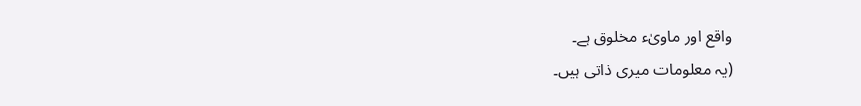واقع اور ماویٰء مخلوق ہے۔
(یہ معلومات میری ذاتی ہیں۔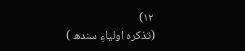۱۲)
(تذکرہ اولیاءِ سندھ )